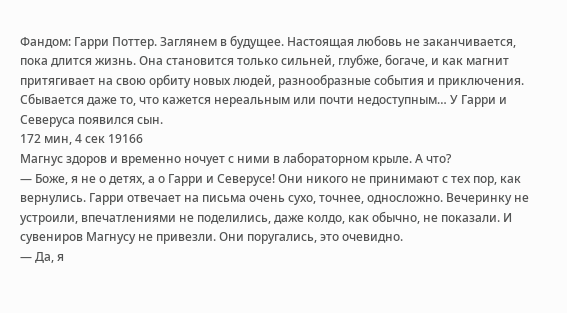Фандом: Гарри Поттер. Заглянем в будущее. Настоящая любовь не заканчивается, пока длится жизнь. Она становится только сильней, глубже, богаче, и как магнит притягивает на свою орбиту новых людей, разнообразные события и приключения. Сбывается даже то, что кажется нереальным или почти недоступным… У Гарри и Северуса появился сын.
172 мин, 4 сек 19166
Магнус здоров и временно ночует с ними в лабораторном крыле. А что?
— Боже, я не о детях, а о Гарри и Северусе! Они никого не принимают с тех пор, как вернулись. Гарри отвечает на письма очень сухо, точнее, односложно. Вечеринку не устроили, впечатлениями не поделились, даже колдо, как обычно, не показали. И сувениров Магнусу не привезли. Они поругались, это очевидно.
— Да, я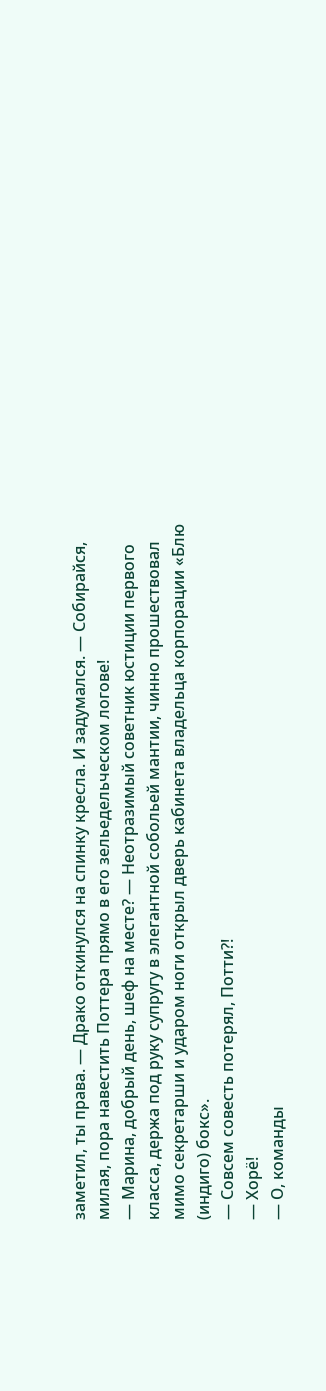заметил, ты права. — Драко откинулся на спинку кресла. И задумался. — Собирайся, милая, пора навестить Поттера прямо в его зельедельческом логове!
— Марина, добрый день, шеф на месте? — Неотразимый советник юстиции первого класса, держа под руку супругу в элегантной собольей мантии, чинно прошествовал мимо секретарши и ударом ноги открыл дверь кабинета владельца корпорации «Блю (индиго) бокс».
— Совсем совесть потерял, Потти?!
— Хорё!
— О, команды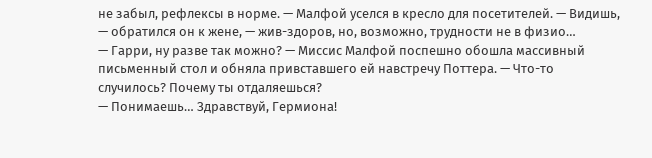не забыл, рефлексы в норме. — Малфой уселся в кресло для посетителей. — Видишь, — обратился он к жене, — жив-здоров, но, возможно, трудности не в физио…
— Гарри, ну разве так можно? — Миссис Малфой поспешно обошла массивный письменный стол и обняла привставшего ей навстречу Поттера. — Что-то случилось? Почему ты отдаляешься?
— Понимаешь… Здравствуй, Гермиона!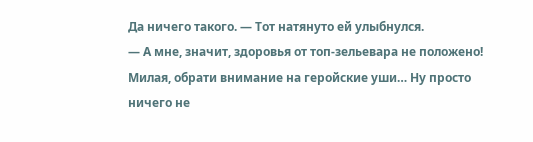Да ничего такого. — Тот натянуто ей улыбнулся.
— А мне, значит, здоровья от топ-зельевара не положено! Милая, обрати внимание на геройские уши… Ну просто ничего не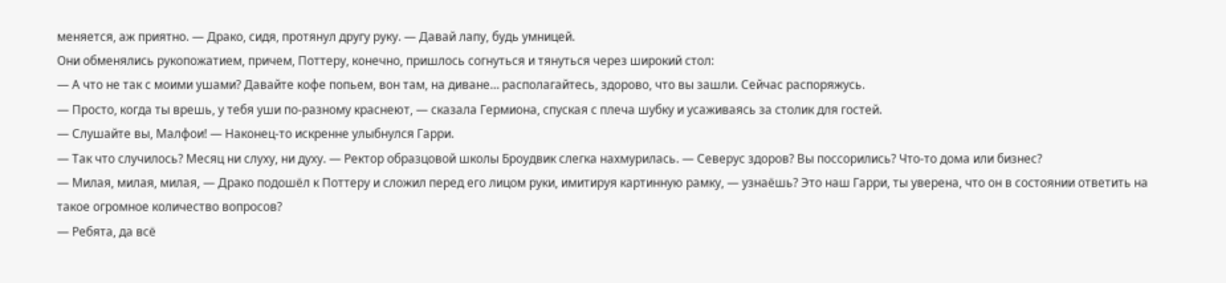меняется, аж приятно. — Драко, сидя, протянул другу руку. — Давай лапу, будь умницей.
Они обменялись рукопожатием, причем, Поттеру, конечно, пришлось согнуться и тянуться через широкий стол:
— А что не так с моими ушами? Давайте кофе попьем, вон там, на диване… располагайтесь, здорово, что вы зашли. Сейчас распоряжусь.
— Просто, когда ты врешь, у тебя уши по-разному краснеют, — сказала Гермиона, спуская с плеча шубку и усаживаясь за столик для гостей.
— Слушайте вы, Малфои! — Наконец-то искренне улыбнулся Гарри.
— Так что случилось? Месяц ни слуху, ни духу. — Ректор образцовой школы Броудвик слегка нахмурилась. — Северус здоров? Вы поссорились? Что-то дома или бизнес?
— Милая, милая, милая, — Драко подошёл к Поттеру и сложил перед его лицом руки, имитируя картинную рамку, — узнаёшь? Это наш Гарри, ты уверена, что он в состоянии ответить на такое огромное количество вопросов?
— Ребята, да всё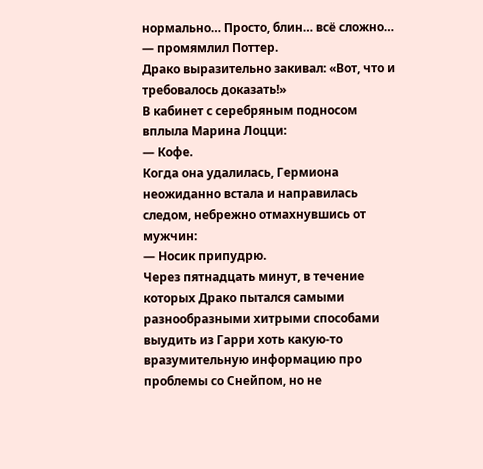нормально… Просто, блин… всё сложно… — промямлил Поттер.
Драко выразительно закивал: «Вот, что и требовалось доказать!»
В кабинет с серебряным подносом вплыла Марина Лоцци:
— Кофе.
Когда она удалилась, Гермиона неожиданно встала и направилась следом, небрежно отмахнувшись от мужчин:
— Носик припудрю.
Через пятнадцать минут, в течение которых Драко пытался самыми разнообразными хитрыми способами выудить из Гарри хоть какую-то вразумительную информацию про проблемы со Снейпом, но не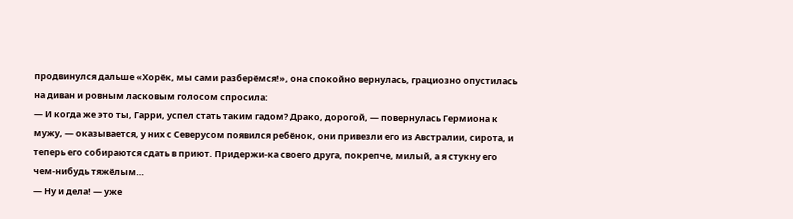продвинулся дальше «Хорёк, мы сами разберёмся!», она спокойно вернулась, грациозно опустилась на диван и ровным ласковым голосом спросила:
— И когда же это ты, Гарри, успел стать таким гадом? Драко, дорогой, — повернулась Гермиона к мужу, — оказывается, у них с Северусом появился ребёнок, они привезли его из Австралии, сирота, и теперь его собираются сдать в приют. Придержи-ка своего друга, покрепче, милый, а я стукну его чем-нибудь тяжёлым…
— Ну и дела! — уже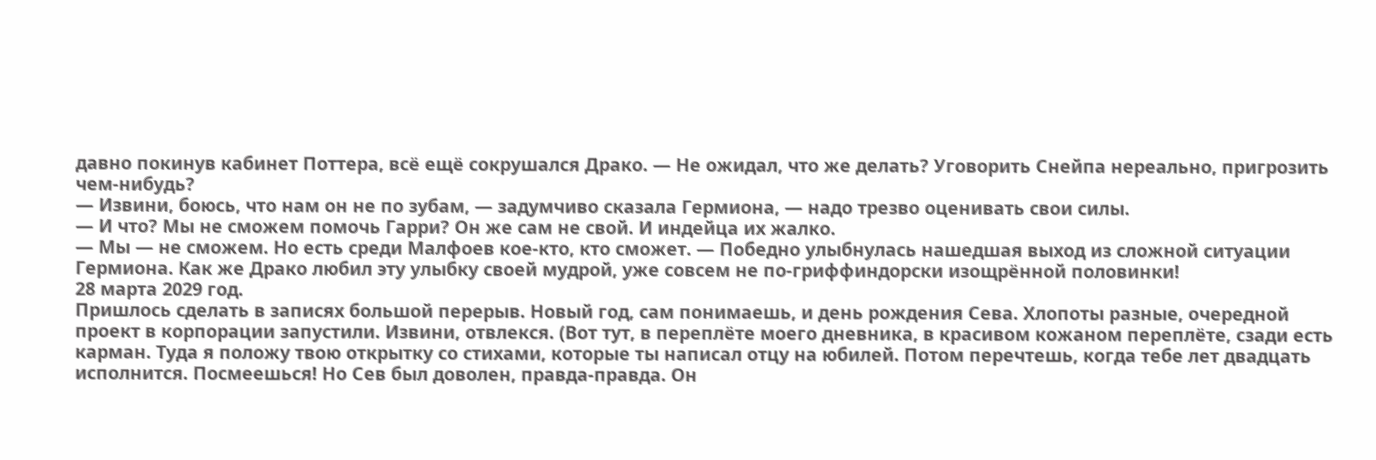давно покинув кабинет Поттера, всё ещё сокрушался Драко. — Не ожидал, что же делать? Уговорить Снейпа нереально, пригрозить чем-нибудь?
— Извини, боюсь, что нам он не по зубам, — задумчиво сказала Гермиона, — надо трезво оценивать свои силы.
— И что? Мы не сможем помочь Гарри? Он же сам не свой. И индейца их жалко.
— Мы — не сможем. Но есть среди Малфоев кое-кто, кто сможет. — Победно улыбнулась нашедшая выход из сложной ситуации Гермиона. Как же Драко любил эту улыбку своей мудрой, уже совсем не по-гриффиндорски изощрённой половинки!
28 марта 2029 год.
Пришлось сделать в записях большой перерыв. Новый год, сам понимаешь, и день рождения Сева. Хлопоты разные, очередной проект в корпорации запустили. Извини, отвлекся. (Вот тут, в переплёте моего дневника, в красивом кожаном переплёте, сзади есть карман. Туда я положу твою открытку со стихами, которые ты написал отцу на юбилей. Потом перечтешь, когда тебе лет двадцать исполнится. Посмеешься! Но Сев был доволен, правда-правда. Он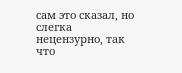сам это сказал, но слегка нецензурно, так что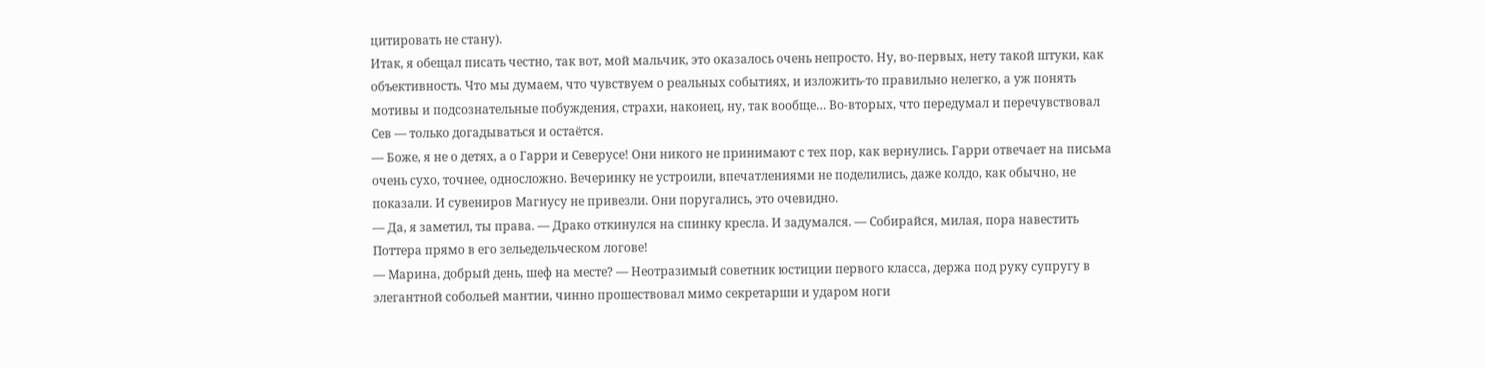цитировать не стану).
Итак, я обещал писать честно, так вот, мой мальчик, это оказалось очень непросто. Ну, во-первых, нету такой штуки, как объективность. Что мы думаем, что чувствуем о реальных событиях, и изложить-то правильно нелегко, а уж понять мотивы и подсознательные побуждения, страхи, наконец, ну, так вообще… Во-вторых, что передумал и перечувствовал Сев — только догадываться и остаётся.
— Боже, я не о детях, а о Гарри и Северусе! Они никого не принимают с тех пор, как вернулись. Гарри отвечает на письма очень сухо, точнее, односложно. Вечеринку не устроили, впечатлениями не поделились, даже колдо, как обычно, не показали. И сувениров Магнусу не привезли. Они поругались, это очевидно.
— Да, я заметил, ты права. — Драко откинулся на спинку кресла. И задумался. — Собирайся, милая, пора навестить Поттера прямо в его зельедельческом логове!
— Марина, добрый день, шеф на месте? — Неотразимый советник юстиции первого класса, держа под руку супругу в элегантной собольей мантии, чинно прошествовал мимо секретарши и ударом ноги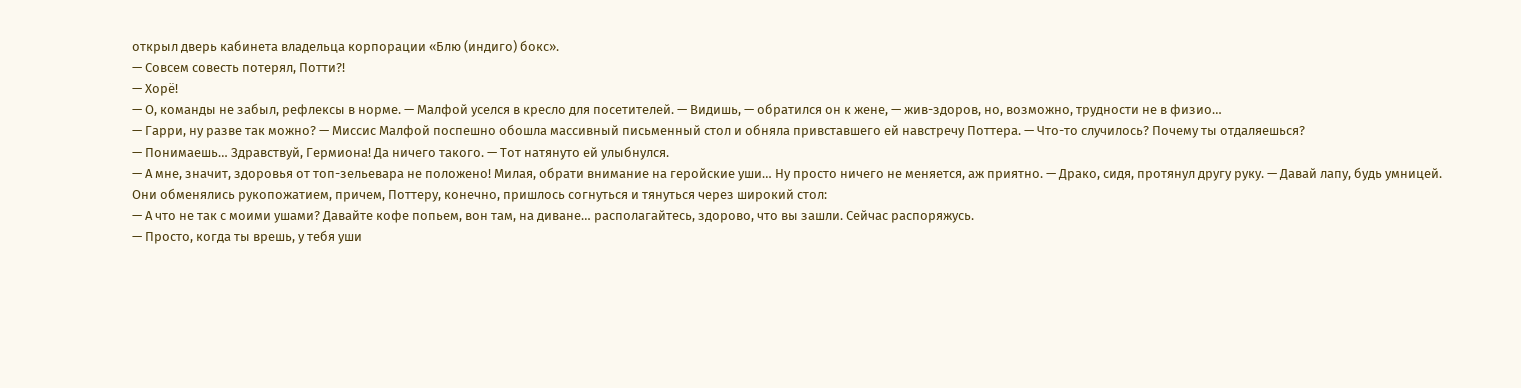открыл дверь кабинета владельца корпорации «Блю (индиго) бокс».
— Совсем совесть потерял, Потти?!
— Хорё!
— О, команды не забыл, рефлексы в норме. — Малфой уселся в кресло для посетителей. — Видишь, — обратился он к жене, — жив-здоров, но, возможно, трудности не в физио…
— Гарри, ну разве так можно? — Миссис Малфой поспешно обошла массивный письменный стол и обняла привставшего ей навстречу Поттера. — Что-то случилось? Почему ты отдаляешься?
— Понимаешь… Здравствуй, Гермиона! Да ничего такого. — Тот натянуто ей улыбнулся.
— А мне, значит, здоровья от топ-зельевара не положено! Милая, обрати внимание на геройские уши… Ну просто ничего не меняется, аж приятно. — Драко, сидя, протянул другу руку. — Давай лапу, будь умницей.
Они обменялись рукопожатием, причем, Поттеру, конечно, пришлось согнуться и тянуться через широкий стол:
— А что не так с моими ушами? Давайте кофе попьем, вон там, на диване… располагайтесь, здорово, что вы зашли. Сейчас распоряжусь.
— Просто, когда ты врешь, у тебя уши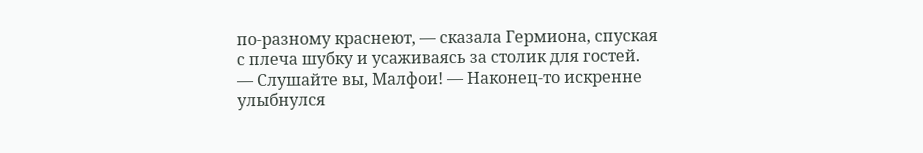по-разному краснеют, — сказала Гермиона, спуская с плеча шубку и усаживаясь за столик для гостей.
— Слушайте вы, Малфои! — Наконец-то искренне улыбнулся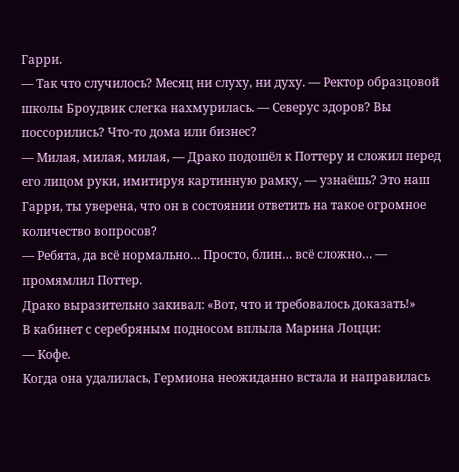Гарри.
— Так что случилось? Месяц ни слуху, ни духу. — Ректор образцовой школы Броудвик слегка нахмурилась. — Северус здоров? Вы поссорились? Что-то дома или бизнес?
— Милая, милая, милая, — Драко подошёл к Поттеру и сложил перед его лицом руки, имитируя картинную рамку, — узнаёшь? Это наш Гарри, ты уверена, что он в состоянии ответить на такое огромное количество вопросов?
— Ребята, да всё нормально… Просто, блин… всё сложно… — промямлил Поттер.
Драко выразительно закивал: «Вот, что и требовалось доказать!»
В кабинет с серебряным подносом вплыла Марина Лоцци:
— Кофе.
Когда она удалилась, Гермиона неожиданно встала и направилась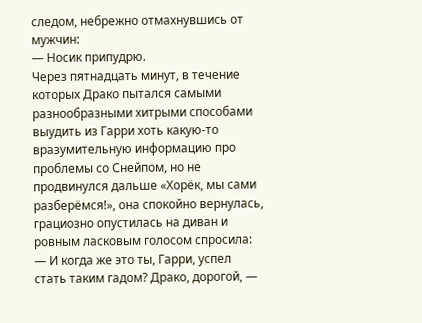следом, небрежно отмахнувшись от мужчин:
— Носик припудрю.
Через пятнадцать минут, в течение которых Драко пытался самыми разнообразными хитрыми способами выудить из Гарри хоть какую-то вразумительную информацию про проблемы со Снейпом, но не продвинулся дальше «Хорёк, мы сами разберёмся!», она спокойно вернулась, грациозно опустилась на диван и ровным ласковым голосом спросила:
— И когда же это ты, Гарри, успел стать таким гадом? Драко, дорогой, —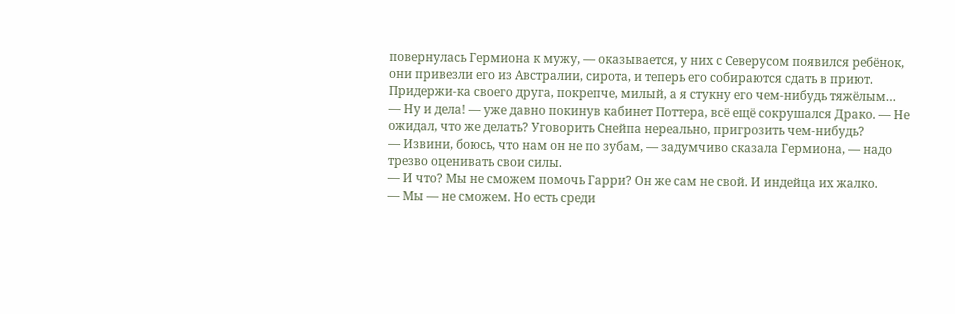повернулась Гермиона к мужу, — оказывается, у них с Северусом появился ребёнок, они привезли его из Австралии, сирота, и теперь его собираются сдать в приют. Придержи-ка своего друга, покрепче, милый, а я стукну его чем-нибудь тяжёлым…
— Ну и дела! — уже давно покинув кабинет Поттера, всё ещё сокрушался Драко. — Не ожидал, что же делать? Уговорить Снейпа нереально, пригрозить чем-нибудь?
— Извини, боюсь, что нам он не по зубам, — задумчиво сказала Гермиона, — надо трезво оценивать свои силы.
— И что? Мы не сможем помочь Гарри? Он же сам не свой. И индейца их жалко.
— Мы — не сможем. Но есть среди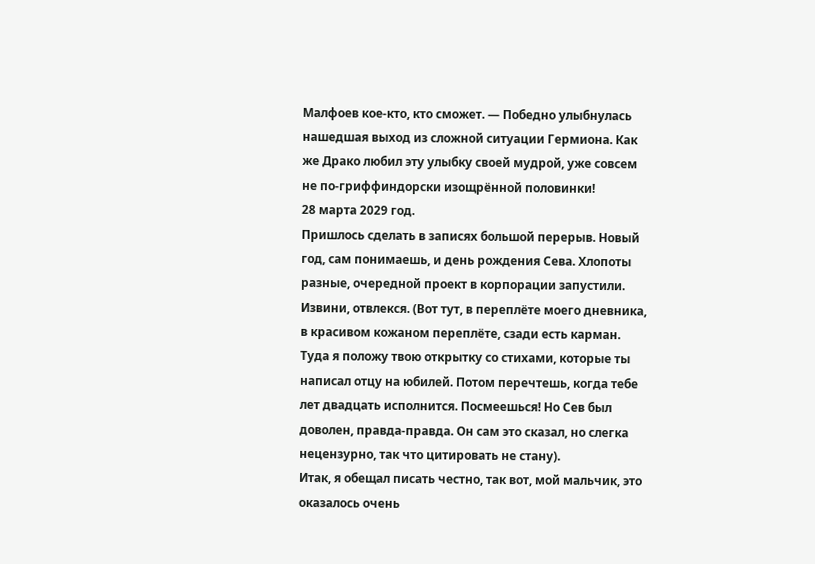Малфоев кое-кто, кто сможет. — Победно улыбнулась нашедшая выход из сложной ситуации Гермиона. Как же Драко любил эту улыбку своей мудрой, уже совсем не по-гриффиндорски изощрённой половинки!
28 марта 2029 год.
Пришлось сделать в записях большой перерыв. Новый год, сам понимаешь, и день рождения Сева. Хлопоты разные, очередной проект в корпорации запустили. Извини, отвлекся. (Вот тут, в переплёте моего дневника, в красивом кожаном переплёте, сзади есть карман. Туда я положу твою открытку со стихами, которые ты написал отцу на юбилей. Потом перечтешь, когда тебе лет двадцать исполнится. Посмеешься! Но Сев был доволен, правда-правда. Он сам это сказал, но слегка нецензурно, так что цитировать не стану).
Итак, я обещал писать честно, так вот, мой мальчик, это оказалось очень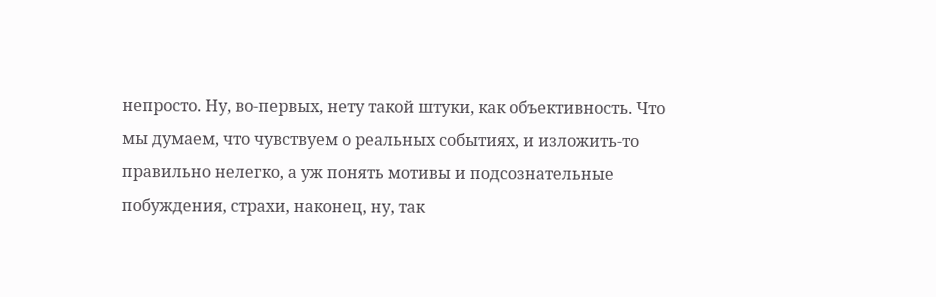непросто. Ну, во-первых, нету такой штуки, как объективность. Что мы думаем, что чувствуем о реальных событиях, и изложить-то правильно нелегко, а уж понять мотивы и подсознательные побуждения, страхи, наконец, ну, так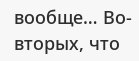вообще… Во-вторых, что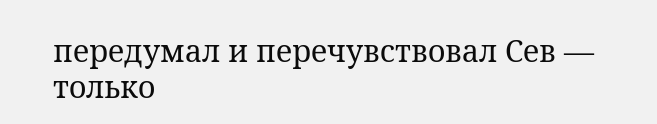передумал и перечувствовал Сев — только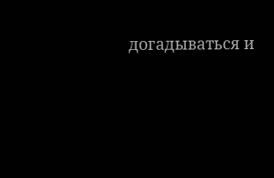догадываться и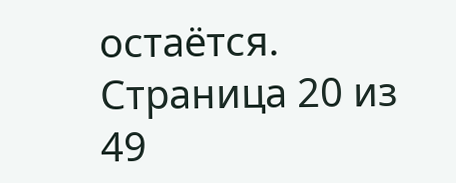остаётся.
Страница 20 из 49